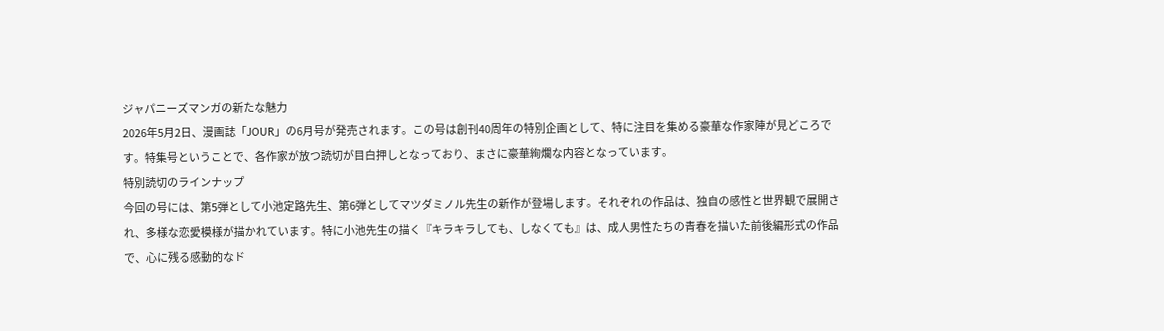ジャパニーズマンガの新たな魅力
2026年5月2日、漫画誌「JOUR」の6月号が発売されます。この号は創刊40周年の特別企画として、特に注目を集める豪華な作家陣が見どころです。特集号ということで、各作家が放つ読切が目白押しとなっており、まさに豪華絢爛な内容となっています。
特別読切のラインナップ
今回の号には、第5弾として小池定路先生、第6弾としてマツダミノル先生の新作が登場します。それぞれの作品は、独自の感性と世界観で展開され、多様な恋愛模様が描かれています。特に小池先生の描く『キラキラしても、しなくても』は、成人男性たちの青春を描いた前後編形式の作品で、心に残る感動的なド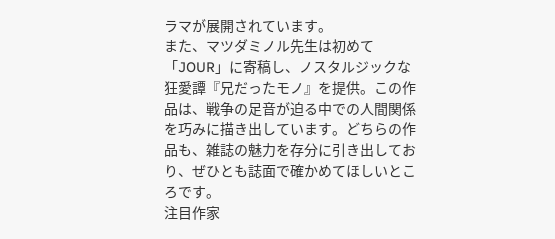ラマが展開されています。
また、マツダミノル先生は初めて「JOUR」に寄稿し、ノスタルジックな狂愛譚『兄だったモノ』を提供。この作品は、戦争の足音が迫る中での人間関係を巧みに描き出しています。どちらの作品も、雑誌の魅力を存分に引き出しており、ぜひとも誌面で確かめてほしいところです。
注目作家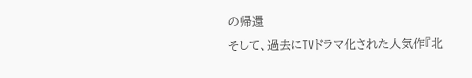の帰還
そして、過去にTVドラマ化された人気作『北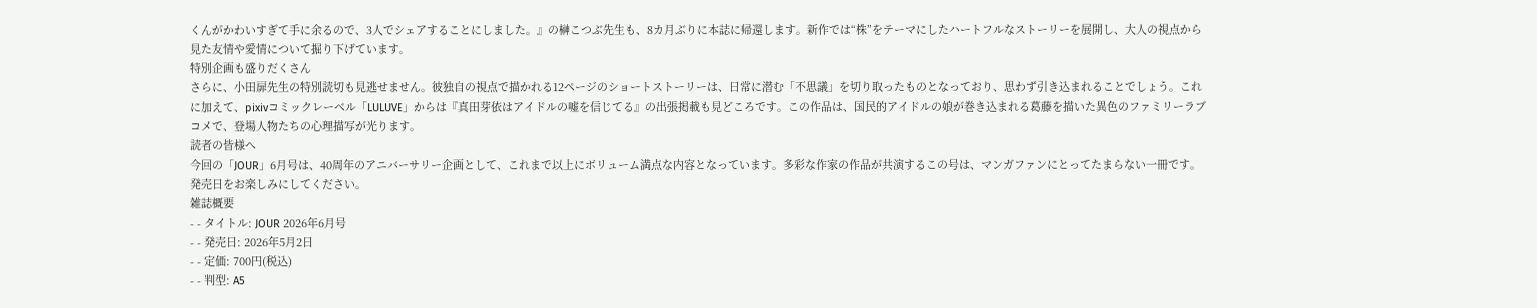くんがかわいすぎて手に余るので、3人でシェアすることにしました。』の榊こつぶ先生も、8カ月ぶりに本誌に帰還します。新作では“株”をテーマにしたハートフルなストーリーを展開し、大人の視点から見た友情や愛情について掘り下げています。
特別企画も盛りだくさん
さらに、小田扉先生の特別読切も見逃せません。彼独自の視点で描かれる12ページのショートストーリーは、日常に潜む「不思議」を切り取ったものとなっており、思わず引き込まれることでしょう。これに加えて、pixivコミックレーベル「LULUVE」からは『真田芽依はアイドルの嘘を信じてる』の出張掲載も見どころです。この作品は、国民的アイドルの娘が巻き込まれる葛藤を描いた異色のファミリーラブコメで、登場人物たちの心理描写が光ります。
読者の皆様へ
今回の「JOUR」6月号は、40周年のアニバーサリー企画として、これまで以上にボリューム満点な内容となっています。多彩な作家の作品が共演するこの号は、マンガファンにとってたまらない一冊です。発売日をお楽しみにしてください。
雑誌概要
- - タイトル: JOUR 2026年6月号
- - 発売日: 2026年5月2日
- - 定価: 700円(税込)
- - 判型: A5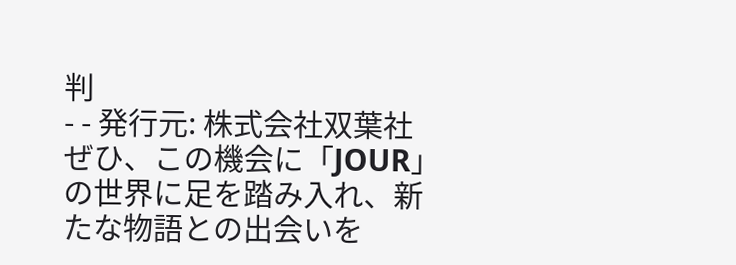判
- - 発行元: 株式会社双葉社
ぜひ、この機会に「JOUR」の世界に足を踏み入れ、新たな物語との出会いを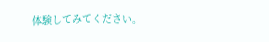体験してみてください。